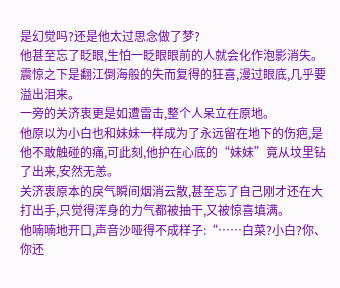是幻觉吗?还是他太过思念做了梦?
他甚至忘了眨眼,生怕一眨眼眼前的人就会化作泡影消失。震惊之下是翻江倒海般的失而复得的狂喜,漫过眼底,几乎要溢出泪来。
一旁的关济衷更是如遭雷击,整个人呆立在原地。
他原以为小白也和妹妹一样成为了永远留在地下的伤疤,是他不敢触碰的痛,可此刻,他护在心底的“妹妹”竟从坟里钻了出来,安然无恙。
关济衷原本的戾气瞬间烟消云散,甚至忘了自己刚才还在大打出手,只觉得浑身的力气都被抽干,又被惊喜填满。
他喃喃地开口,声音沙哑得不成样子:“……白菜?小白?你、你还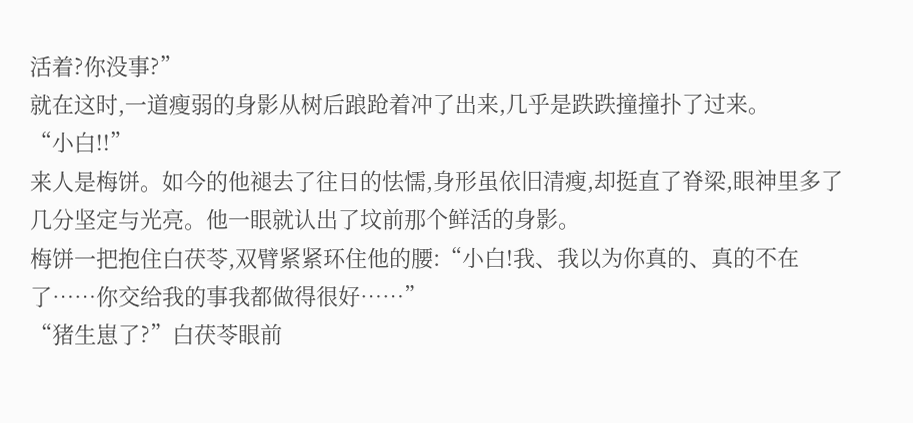活着?你没事?”
就在这时,一道瘦弱的身影从树后踉跄着冲了出来,几乎是跌跌撞撞扑了过来。
“小白!!”
来人是梅饼。如今的他褪去了往日的怯懦,身形虽依旧清瘦,却挺直了脊梁,眼神里多了几分坚定与光亮。他一眼就认出了坟前那个鲜活的身影。
梅饼一把抱住白茯苓,双臂紧紧环住他的腰:“小白!我、我以为你真的、真的不在了……你交给我的事我都做得很好……”
“猪生崽了?”白茯苓眼前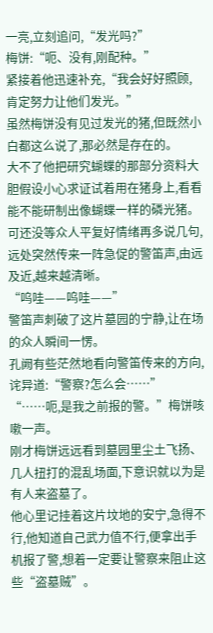一亮,立刻追问,“发光吗?”
梅饼:“呃、没有,刚配种。”
紧接着他迅速补充,“我会好好照顾,肯定努力让他们发光。”
虽然梅饼没有见过发光的猪,但既然小白都这么说了,那必然是存在的。
大不了他把研究蝴蝶的那部分资料大胆假设小心求证试着用在猪身上,看看能不能研制出像蝴蝶一样的磷光猪。
可还没等众人平复好情绪再多说几句,远处突然传来一阵急促的警笛声,由远及近,越来越清晰。
“呜哇——呜哇——”
警笛声刺破了这片墓园的宁静,让在场的众人瞬间一愣。
孔阙有些茫然地看向警笛传来的方向,诧异道:“警察?怎么会……”
“……呃,是我之前报的警。”梅饼咳嗽一声。
刚才梅饼远远看到墓园里尘土飞扬、几人扭打的混乱场面,下意识就以为是有人来盗墓了。
他心里记挂着这片坟地的安宁,急得不行,他知道自己武力值不行,便拿出手机报了警,想着一定要让警察来阻止这些“盗墓贼”。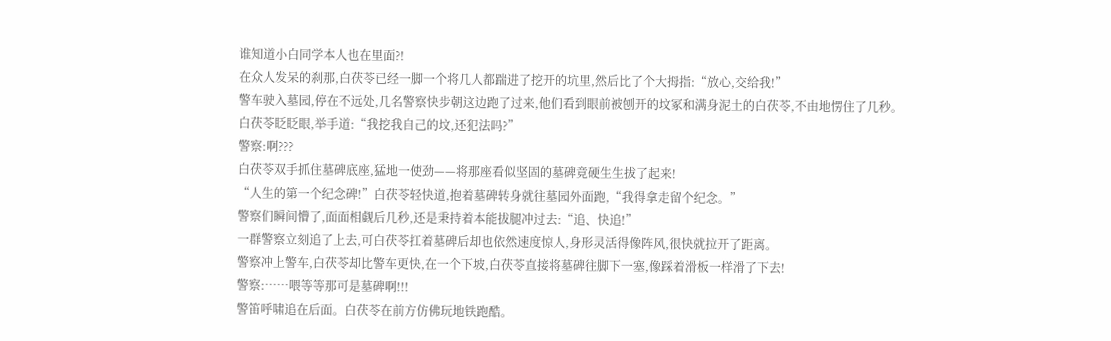谁知道小白同学本人也在里面?!
在众人发呆的刹那,白茯苓已经一脚一个将几人都踹进了挖开的坑里,然后比了个大拇指:“放心,交给我!”
警车驶入墓园,停在不远处,几名警察快步朝这边跑了过来,他们看到眼前被刨开的坟冢和满身泥土的白茯苓,不由地愣住了几秒。
白茯苓眨眨眼,举手道:“我挖我自己的坟,还犯法吗?”
警察:啊???
白茯苓双手抓住墓碑底座,猛地一使劲——将那座看似坚固的墓碑竟硬生生拔了起来!
“人生的第一个纪念碑!”白茯苓轻快道,抱着墓碑转身就往墓园外面跑,“我得拿走留个纪念。”
警察们瞬间懵了,面面相觑后几秒,还是秉持着本能拔腿冲过去:“追、快追!”
一群警察立刻追了上去,可白茯苓扛着墓碑后却也依然速度惊人,身形灵活得像阵风,很快就拉开了距离。
警察冲上警车,白茯苓却比警车更快,在一个下坡,白茯苓直接将墓碑往脚下一塞,像踩着滑板一样滑了下去!
警察:……喂等等那可是墓碑啊!!!
警笛呼啸追在后面。白茯苓在前方仿佛玩地铁跑酷。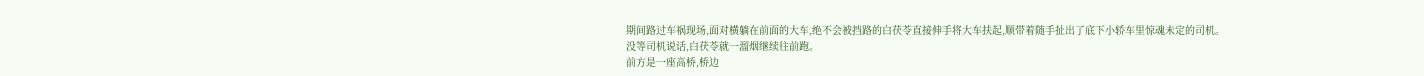期间路过车祸现场,面对横躺在前面的大车,绝不会被挡路的白茯苓直接伸手将大车扶起,顺带着随手扯出了底下小轿车里惊魂未定的司机。
没等司机说话,白茯苓就一溜烟继续往前跑。
前方是一座高桥,桥边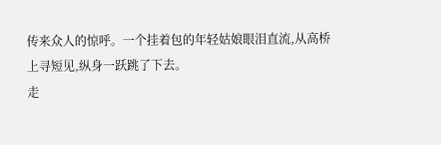传来众人的惊呼。一个挂着包的年轻姑娘眼泪直流,从高桥上寻短见,纵身一跃跳了下去。
走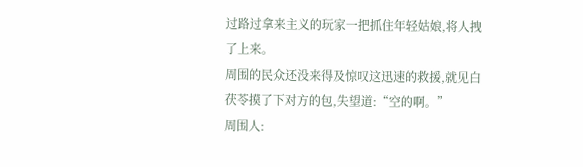过路过拿来主义的玩家一把抓住年轻姑娘,将人拽了上来。
周围的民众还没来得及惊叹这迅速的救援,就见白茯苓摸了下对方的包,失望道:“空的啊。”
周围人: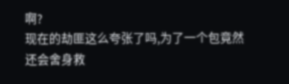啊?
现在的劫匪这么夸张了吗,为了一个包竟然还会舍身救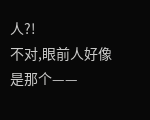人?!
不对,眼前人好像是那个——